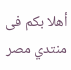أهلا بكم فى منتدي مصر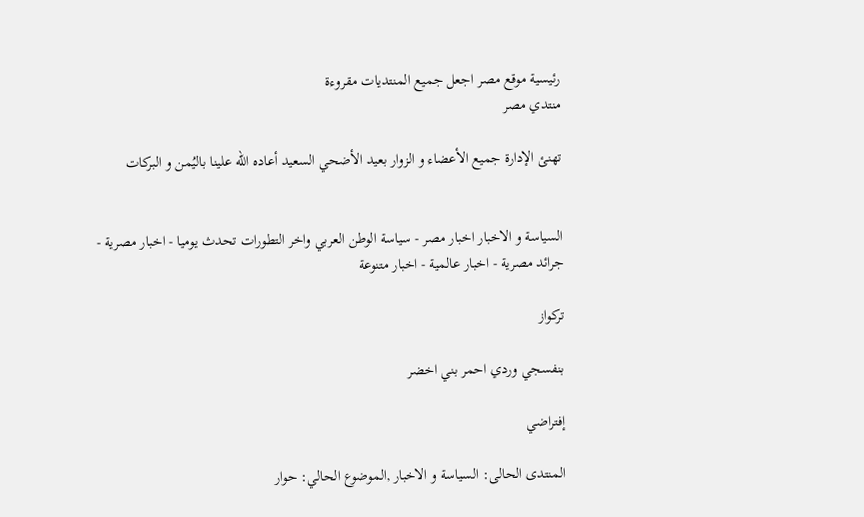رئيسية موقع مصر اجعل جميع المنتديات مقروءة
منتدي مصر

تهنئ الإدارة جميع الأعضاء و الزوار بعيد الأضحي السعيد أعاده الله علينا باليُمن و البركات


السياسة و الاخبار اخبار مصر - سياسة الوطن العربي واخر التطورات تحدث يوميا - اخبار مصرية - جرائد مصرية - اخبار عالمية - اخبار متنوعة

تركواز

بنفسجي وردي احمر بني اخضر

إفتراضي

المنتدى الحالى: السياسة و الاخبار ,الموضوع الحالي: حوار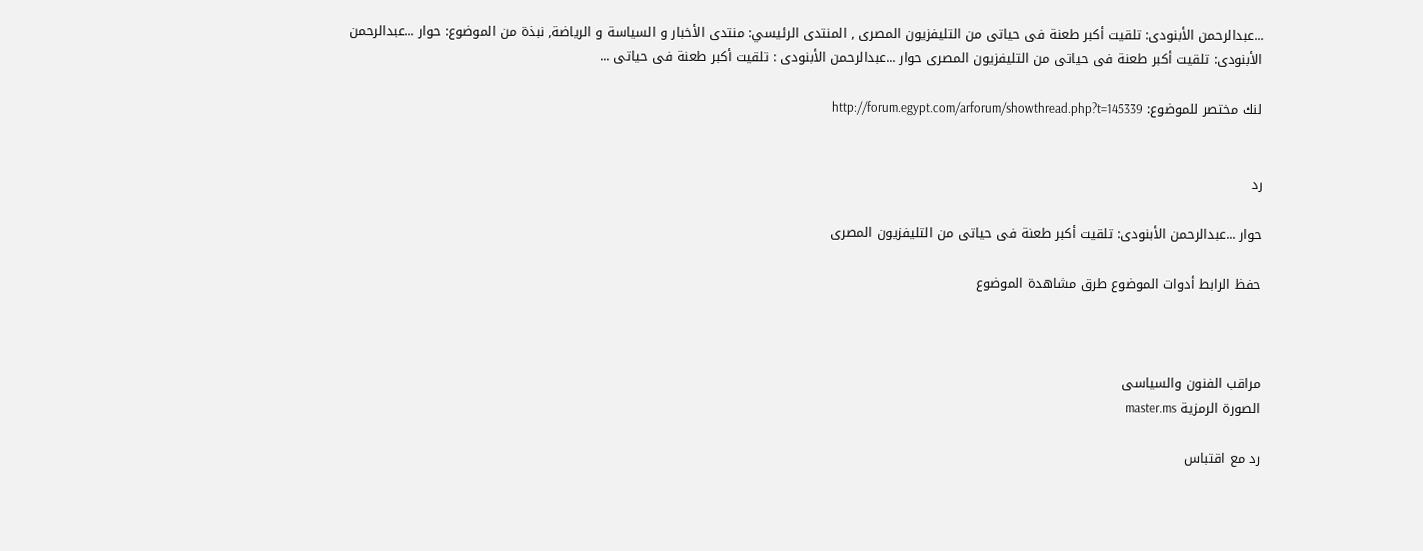...عبدالرحمن الأبنودى: تلقيت أكبر طعنة فى حياتى من التليفزيون المصرى , المنتدى الرئيسي: منتدى الأخبار و السياسة و الرياضة, نبذة من الموضوع: حوار ...عبدالرحمن الأبنودى: تلقيت أكبر طعنة فى حياتى من التليفزيون المصرى حوار ...عبدالرحمن الأبنودى : تلقيت أكبر طعنة فى حياتى ...

لنك مختصر للموضوع: http://forum.egypt.com/arforum/showthread.php?t=145339


رد

حوار ...عبدالرحمن الأبنودى: تلقيت أكبر طعنة فى حياتى من التليفزيون المصرى

حفظ الرابط أدوات الموضوع طرق مشاهدة الموضوع



مراقب الفنون والسياسى
الصورة الرمزية master.ms

رد مع اقتباس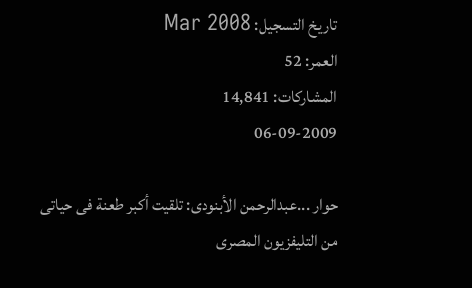تاريخ التسجيل: Mar 2008
العمر: 52
المشاركات: 14,841
06-09-2009

حوار ...عبدالرحمن الأبنودى: تلقيت أكبر طعنة فى حياتى من التليفزيون المصرى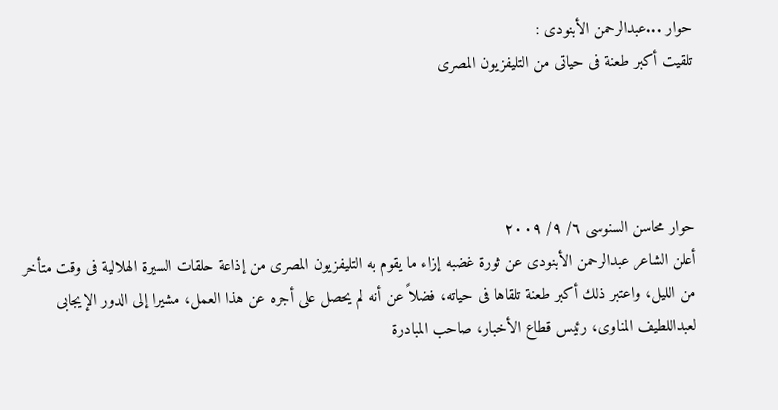حوار ...عبدالرحمن الأبنودى :
تلقيت أكبر طعنة فى حياتى من التليفزيون المصرى




حوار محاسن السنوسى ٦/ ٩/ ٢٠٠٩
أعلن الشاعر عبدالرحمن الأبنودى عن ثورة غضبه إزاء ما يقوم به التليفزيون المصرى من إذاعة حلقات السيرة الهلالية فى وقت متأخر من الليل، واعتبر ذلك أكبر طعنة تلقاها فى حياته، فضلاً عن أنه لم يحصل على أجره عن هذا العمل، مشيرا إلى الدور الإيجابى لعبداللطيف المناوى، رئيس قطاع الأخبار، صاحب المبادرة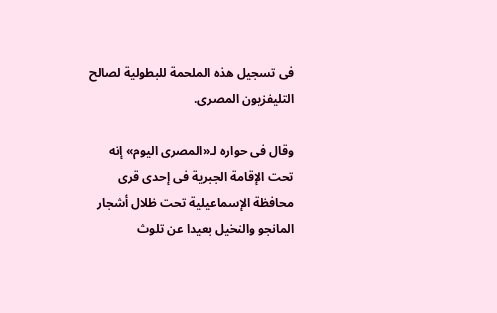فى تسجيل هذه الملحمة للبطولية لصالح التليفزيون المصرى.

وقال فى حواره لـ«المصرى اليوم» إنه تحت الإقامة الجبرية فى إحدى قرى محافظة الإسماعيلية تحت ظلال أشجار المانجو والنخيل بعيدا عن تلوث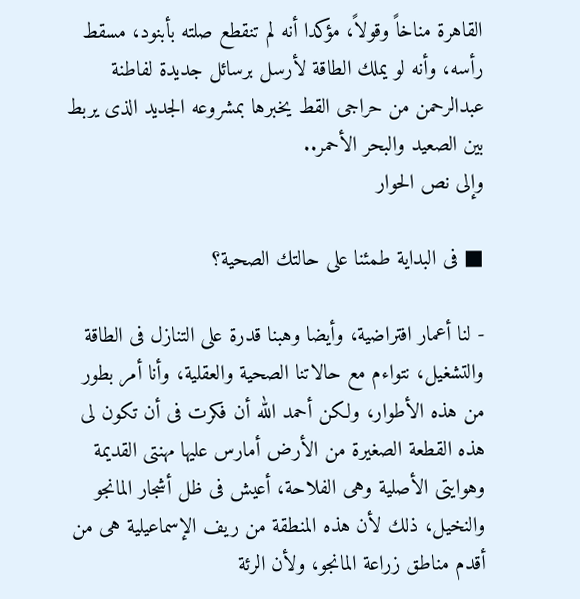القاهرة مناخاً وقولاً، مؤكدا أنه لم تنقطع صلته بأبنود، مسقط رأسه، وأنه لو يملك الطاقة لأرسل برسائل جديدة لفاطنة عبدالرحمن من حراجى القط يخبرها بمشروعه الجديد الذى يربط بين الصعيد والبحر الأحمر..
وإلى نص الحوار

■ فى البداية طمئنا على حالتك الصحية؟

- لنا أعمار افتراضية، وأيضا وهبنا قدرة على التنازل فى الطاقة والتشغيل، نتواءم مع حالاتنا الصحية والعقلية، وأنا أمر بطور من هذه الأطوار، ولكن أحمد الله أن فكرت فى أن تكون لى هذه القطعة الصغيرة من الأرض أمارس عليها مهنتى القديمة وهوايتى الأصلية وهى الفلاحة، أعيش فى ظل أشجار المانجو والنخيل، ذلك لأن هذه المنطقة من ريف الإسماعيلية هى من أقدم مناطق زراعة المانجو، ولأن الرئة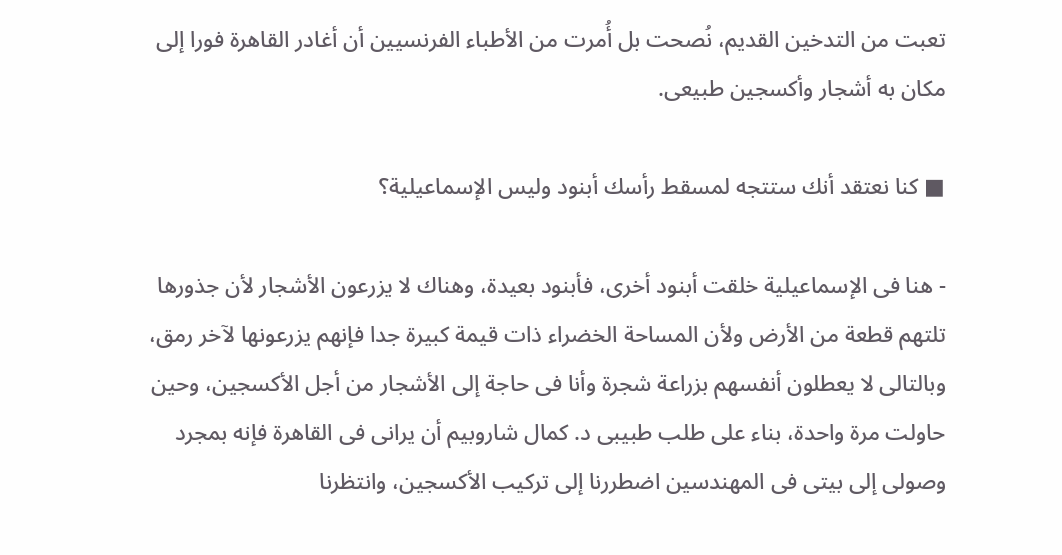تعبت من التدخين القديم، نُصحت بل أُمرت من الأطباء الفرنسيين أن أغادر القاهرة فورا إلى مكان به أشجار وأكسجين طبيعى.

■ كنا نعتقد أنك ستتجه لمسقط رأسك أبنود وليس الإسماعيلية؟

- هنا فى الإسماعيلية خلقت أبنود أخرى، فأبنود بعيدة، وهناك لا يزرعون الأشجار لأن جذورها تلتهم قطعة من الأرض ولأن المساحة الخضراء ذات قيمة كبيرة جدا فإنهم يزرعونها لآخر رمق، وبالتالى لا يعطلون أنفسهم بزراعة شجرة وأنا فى حاجة إلى الأشجار من أجل الأكسجين، وحين حاولت مرة واحدة، بناء على طلب طبيبى د. كمال شاروبيم أن يرانى فى القاهرة فإنه بمجرد وصولى إلى بيتى فى المهندسين اضطررنا إلى تركيب الأكسجين، وانتظرنا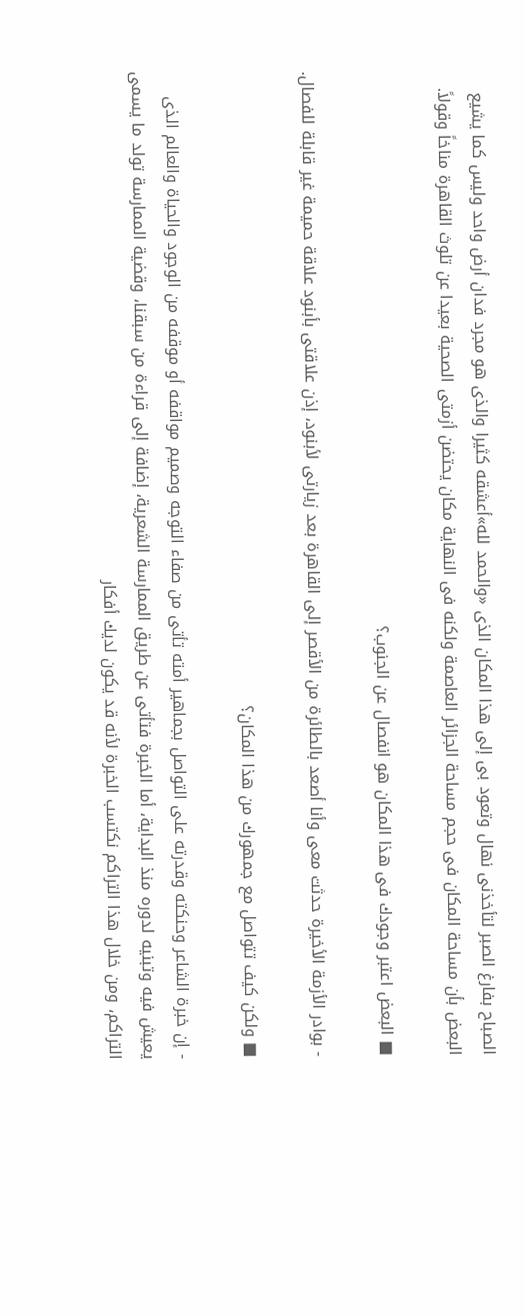الصباح بفارغ الصبر لتأخذنى نهال وتعود بى إلى هذا المكان الذى «والحمد لله»أعشقه كثيرا والذى هو مجرد فدان أرض واحد وليس كما يشيع البعض بأن مساحة المكان فى حجم مساحة الجزائر العاصمة ولكنه فى النهاية مكان يحتضن أزمتى الصحية بعيدا عن تلوث القاهرة مناخاً وقولاً.

■ البعض اعتبر وجودك فى هذا المكان هو انفصال عن الجنوب؟

- بوادر الأزمة الأخيرة حدثت معى وأنا أصعد بالطائرة من الأقصر إلى القاهرة بعد زيارتى لأبنود، إذن علاقتى بأبنود علاقة حميمة غير قابلة للفصال.

■ ولكن كيف تتواصل مع جمهورك من هذا المكان؟

- إن خبرة الشاعر وحنكته وقدرته على التواصل بجماهير أمته تأتى من صفاء التوجه وصميم مواقفه أو موقفه من الوجود والحياة والعالم الذى يعيش فيه وتبنيه لدوره منذ البداية، أما الخبرة فتأتى عن طريق الممارسة الشعرية، إضافة إلى قراءة من سبقنا، وقضية الممارسة تولد ما يسمى التراكم، ومن خلال هذا التراكم نكتسب الخبرة لأنه قد يكون لديك أفكار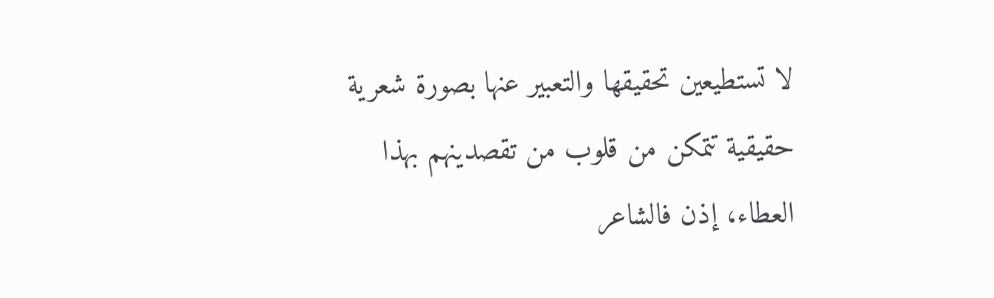لا تستطيعين تحقيقها والتعبير عنها بصورة شعرية حقيقية تتمكن من قلوب من تقصدينهم بهذا العطاء، إذن فالشاعر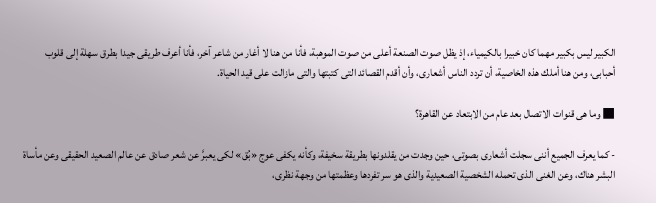الكبير ليس بكبير مهما كان خبيرا بالكيمياء، إذ يظل صوت الصنعة أعلى من صوت الموهبة، فأنا من هنا لا أغار من شاعر آخر، فأنا أعرف طريقى جيدا بطرق سهلة إلى قلوب أحبابى، ومن هنا أملك هذه الخاصية، أن تردد الناس أشعارى، وأن أقدم القصائد التى كتبتها والتى مازالت على قيد الحياة.

■ وما هى قنوات الاتصال بعد عام من الابتعاد عن القاهرة؟

- كما يعرف الجميع أننى سجلت أشعارى بصوتى، حين وجدت من يقلدونها بطريقة سخيفة، وكأنه يكفى عوج «بُق» لكى يعبرَّ عن شعر صادق عن عالم الصعيد الحقيقى وعن مأساة البشر هناك، وعن الغنى الذى تحمله الشخصية الصعيدية والذى هو سر تفردها وعظمتها من وجهة نظرى،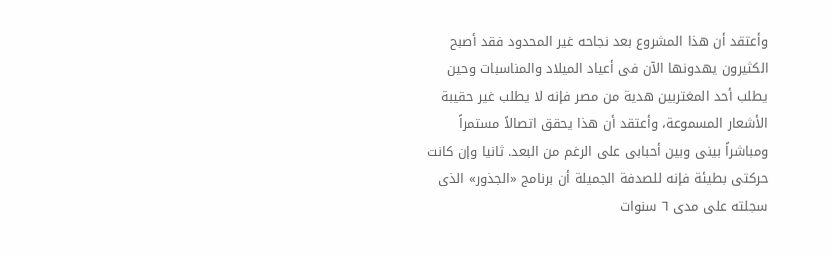وأعتقد أن هذا المشروع بعد نجاحه غير المحدود فقد أصبح الكثيرون يهدونها الآن فى أعياد الميلاد والمناسبات وحين يطلب أحد المغتربين هدية من مصر فإنه لا يطلب غير حقيبة الأشعار المسموعة، وأعتقد أن هذا يحقق اتصالاً مستمراً ومباشراً بينى وبين أحبابى على الرغم من البعد. ثانيا وإن كانت حركتى بطيئة فإنه للصدفة الجميلة أن برنامج «الجذور» الذى سجلته على مدى ٦ سنوات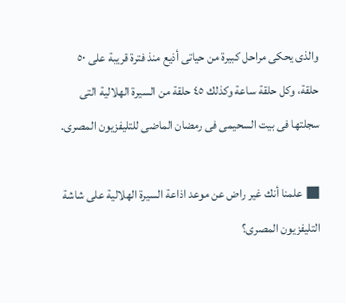والذى يحكى مراحل كبيرة من حياتى أذيع منذ فترة قريبة على ٥٠ حلقة، وكل حلقة ساعة وكذلك ٤٥ حلقة من السيرة الهلالية التى سجلتها فى بيت السحيمى فى رمضان الماضى للتليفزيون المصرى.

■ علمنا أنك غير راض عن موعد اذاعة السيرة الهلالية على شاشة التليفزيون المصرى؟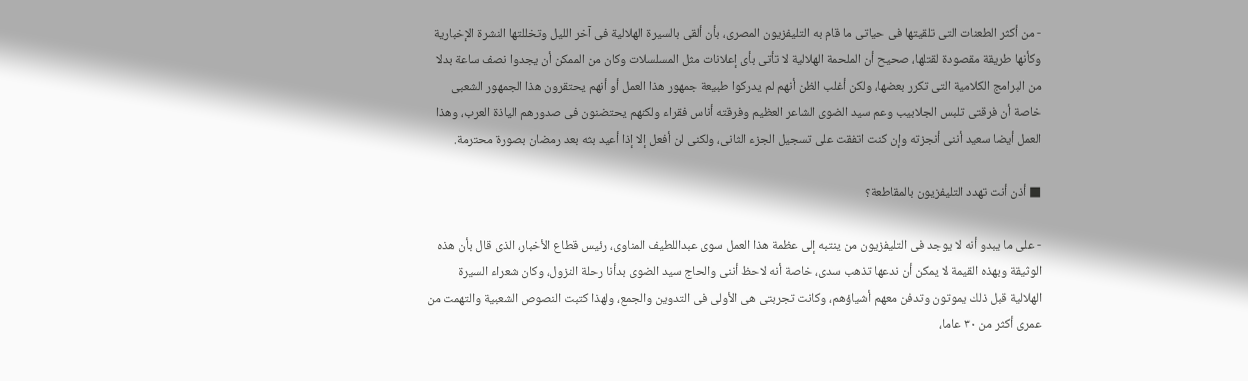- من أكثر الطعنات التى تلقيتها فى حياتى ما قام به التليفزيون المصرى، بأن ألقى بالسيرة الهلالية فى آخر الليل وتخللتها النشرة الإخبارية وكأنها طريقة مقصودة لقتلها، صحيح أن الملحمة الهلالية لا تأتى بأى إعلانات مثل المسلسلات وكان من الممكن أن يجدوا نصف ساعة بدلا من البرامج الكلامية التى تكرر بعضها، ولكن أغلب الظن أنهم لم يدركوا طبيعة جمهور هذا العمل أو أنهم يحتقرون هذا الجمهور الشعبى خاصة أن فرقتى تلبس الجلابيب وعم سيد الضوى الشاعر العظيم وفرقته أناس فقراء ولكنهم يحتضنون فى صدورهم الياذة العرب، وهذا العمل أيضا سعيد أننى أنجزته وإن كنت اتفقت على تسجيل الجزء الثانى، ولكنى لن أفعل إلا إذا أعيد بثه بعد رمضان بصورة محترمة.

■ أذن أنت تهدد التليفزيون بالمقاطعة؟

- على ما يبدو أنه لا يوجد فى التليفزيون من ينتبه إلى عظمة هذا العمل سوى عبداللطيف المناوى، رئيس قطاع الأخبار، الذى قال بأن هذه الوثيقة وبهذه القيمة لا يمكن أن ندعها تذهب سدى، خاصة أنه لاحظ أننى والحاج سيد الضوى بدأنا رحلة النزول، وكان شعراء السيرة الهلالية قبل ذلك يموتون وتدفن معهم أشياؤهم، وكانت تجربتى هى الأولى فى التدوين والجمع، ولهذا كتبت النصوص الشعبية والتهمت من عمرى أكثر من ٣٠ عاما،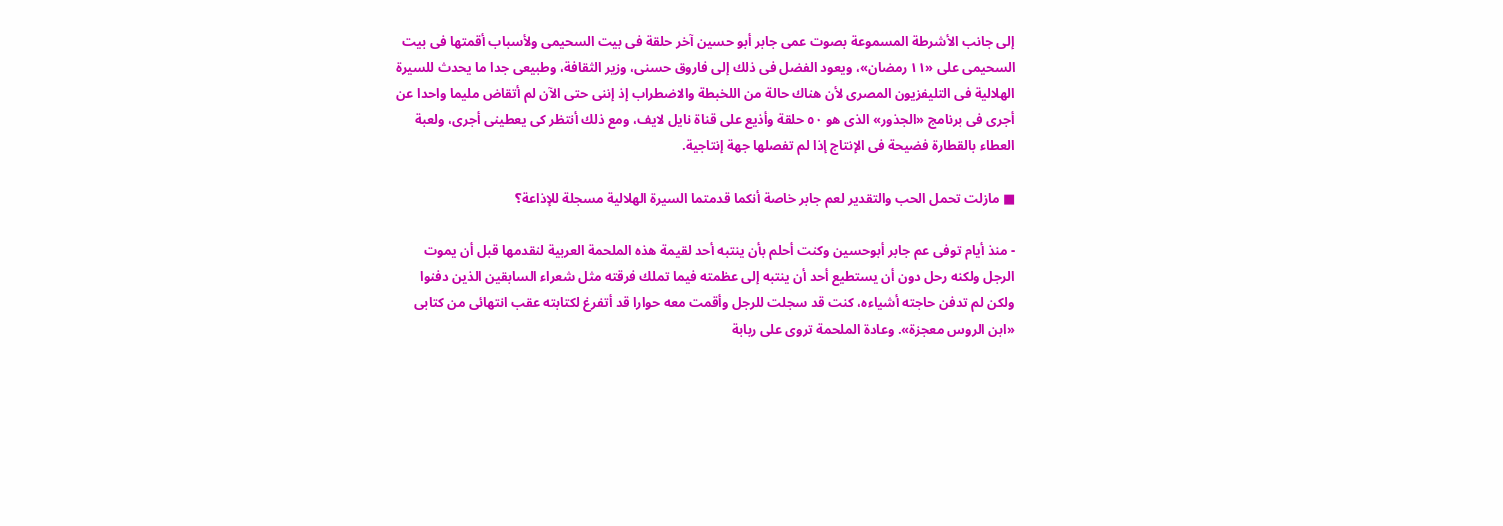إلى جانب الأشرطة المسموعة بصوت عمى جابر أبو حسين آخر حلقة فى بيت السحيمى ولأسباب أقمتها فى بيت السحيمى على «١١ رمضان»، ويعود الفضل فى ذلك إلى فاروق حسنى، وزير الثقافة، وطبيعى جدا ما يحدث للسيرة الهلالية فى التليفزيون المصرى لأن هناك حالة من اللخبطة والاضطراب إذ إننى حتى الآن لم أتقاض مليما واحدا عن أجرى فى برنامج «الجذور» الذى هو ٥٠ حلقة وأذيع على قناة نايل لايف، ومع ذلك أنتظر كى يعطينى أجرى، ولعبة العطاء بالقطارة فضيحة فى الإنتاج إذا لم تفصلها جهة إنتاجية.

■ مازلت تحمل الحب والتقدير لعم جابر خاصة أنكما قدمتما السيرة الهلالية مسجلة للإذاعة؟

- منذ أيام توفى عم جابر أبوحسين وكنت أحلم بأن ينتبه أحد لقيمة هذه الملحمة العربية لنقدمها قبل أن يموت الرجل ولكنه رحل دون أن يستطيع أحد أن ينتبه إلى عظمته فيما تملك فرقته مثل شعراء السابقين الذين دفنوا ولكن لم تدفن حاجته أشياءه، كنت قد سجلت للرجل وأقمت معه حوارا قد أتفرغ لكتابته عقب انتهائى من كتابى «ابن الروس معجزة». وعادة الملحمة تروى على ربابة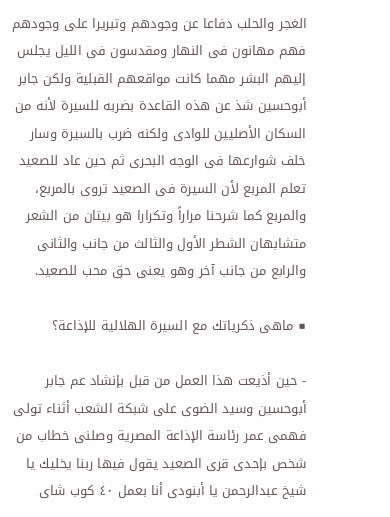الغجر والحلب دفاعا عن وجودهم وتبريرا على وجودهم فهم مهانون فى النهار ومقدسون فى الليل يجلس إليهم البشر مهما كانت مواقعهم القبلية ولكن جابر أبوحسين شذ عن هذه القاعدة بضربه للسيرة لأنه من السكان الأصليين للوادى ولكنه ضرب بالسيرة وسار خلف شوارعها فى الوجه البحرى ثم حين عاد للصعيد تعلم المربع لأن السيرة فى الصعيد تروى بالمربع، والمربع كما شرحنا مراراً وتكرارا هو بيتان من الشعر متشابهان الشطر الأول والثالث من جانب والثانى والرابع من جانب آخر وهو يعنى حق محب للصعيد.

■ ماهى ذكرياتك مع السيرة الهلالية للإذاعة؟

- حين أذيعت هذا العمل من قبل بإنشاد عم جابر أبوحسين وسيد الضوى على شبكة الشعب أثناء تولى فهمى عمر رئاسة الإذاعة المصرية وصلنى خطاب من شخص بإحدى قرى الصعيد يقول فيها ربنا يخليك يا شيخ عبدالرحمن يا أبنودى أنا بعمل ٤٠ كوب شاى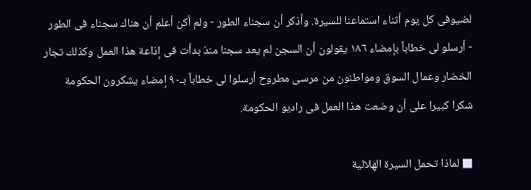لضيوفى كل يوم أثناء استماعنا للسيرة. وأذكر أن سجناء الطور - ولم أكن أعلم أن هناك سجناء فى الطور - أرسلو لى خطاباً بإمضاء ١٨٦ يقولون أن السجن لم يعد سجنا منذ بدأت فى إذاعة هذا العمل وكذلك تجار الخضار وعمال السوق ومواطنون من مرسى مطروح أرسلوا لى خطاباً بـ٩٠ إمضاء يشكرون الحكومة شكرا كبيرا على أن وضعت هذا العمل فى راديو الحكومة.

■ لماذا تحمل السيرة الهلالية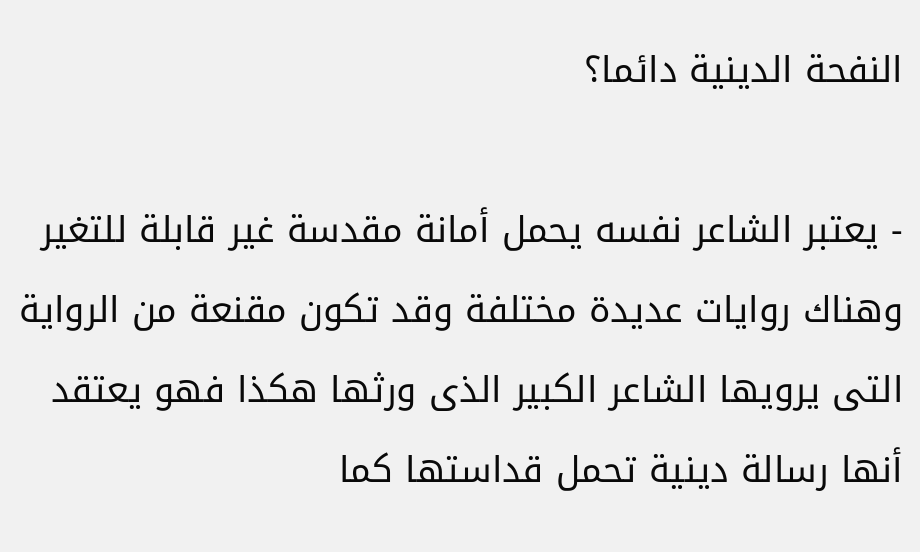النفحة الدينية دائما؟

- يعتبر الشاعر نفسه يحمل أمانة مقدسة غير قابلة للتغير وهناك روايات عديدة مختلفة وقد تكون مقنعة من الرواية التى يرويها الشاعر الكبير الذى ورثها هكذا فهو يعتقد أنها رسالة دينية تحمل قداستها كما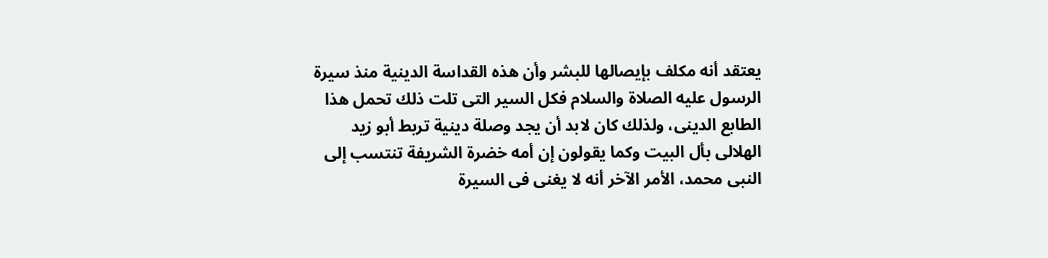يعتقد أنه مكلف بإيصالها للبشر وأن هذه القداسة الدينية منذ سيرة الرسول عليه الصلاة والسلام فكل السير التى تلت ذلك تحمل هذا الطابع الدينى، ولذلك كان لابد أن يجد وصلة دينية تربط أبو زيد الهلالى بأل البيت وكما يقولون إن أمه خضرة الشريفة تنتسب إلى النبى محمد، الأمر الآخر أنه لا يغنى فى السيرة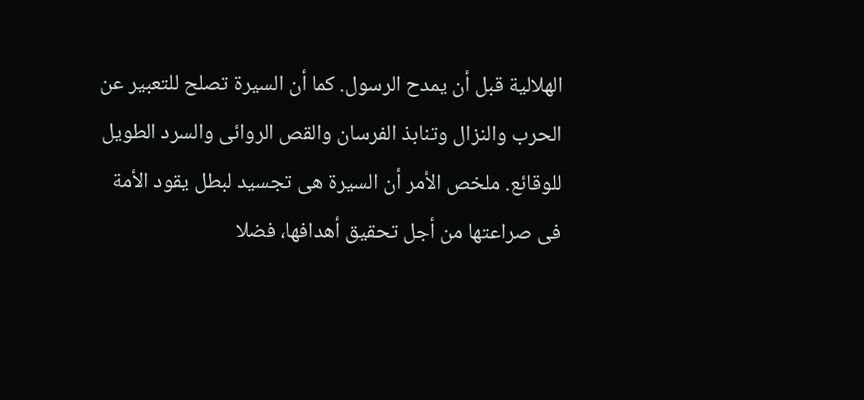الهلالية قبل أن يمدح الرسول. كما أن السيرة تصلح للتعبير عن الحرب والنزال وتنابذ الفرسان والقص الروائى والسرد الطويل للوقائع. ملخص الأمر أن السيرة هى تجسيد لبطل يقود الأمة فى صراعتها من أجل تحقيق أهدافها، فضلا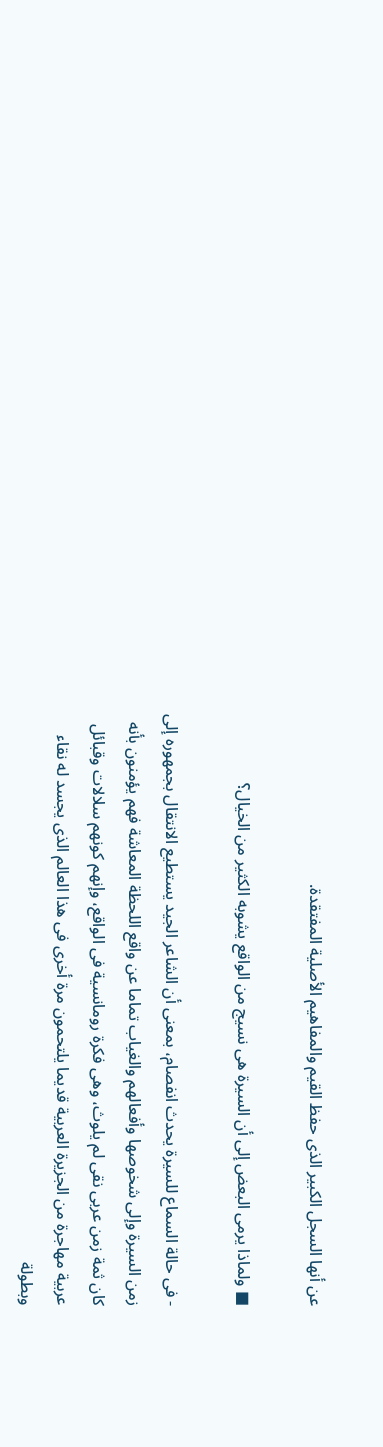عن أنها السجل الكبير الذى حفظ القيم والمفاهيم الأصلية المفتقدة.

■ ولماذا يرمى البعض إلى أن السيرة هى نسيج من الواقع يشوبه الكثير من الخيال؟

- فى حالة السماع للسيرة يحدث انفصام، بمعنى أن الشاعر الجيد يستطيع الانتقال بجمهوره إلى زمن السيرة وإلى شخوصها وأفعالهم والغياب تماما عن واقع اللحظة المعاشة فهم يؤمنون بأنه كان ثمة زمن عربى نقى لم يلوث، وهى فكرة رومانسية فى الواقع، وإنهم كونهم سلالات وقبائل عربية مهاجرة من الجزيرة العربية قديما يلتحمون مرة أخرى فى هذا العالم الذى يجسد له نقاء وبطولة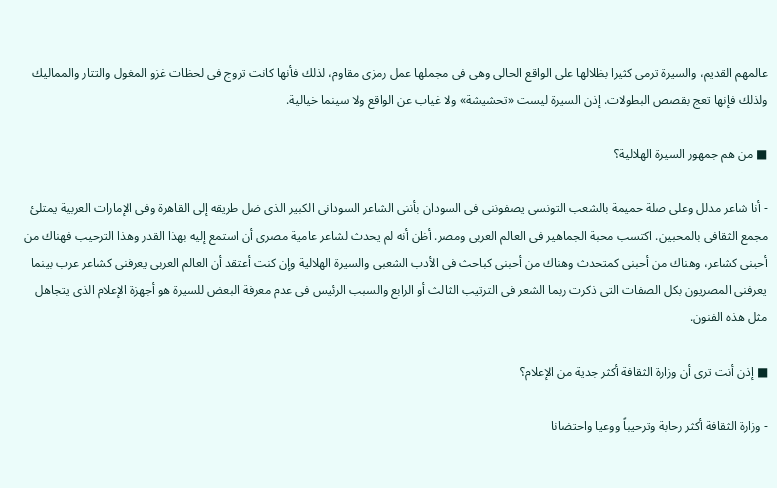عالمهم القديم، والسيرة ترمى كثيرا بظلالها على الواقع الحالى وهى فى مجملها عمل رمزى مقاوم، لذلك فأنها كانت تروج فى لحظات غزو المغول والتتار والمماليك ولذلك فإنها تعج بقصص البطولات. إذن السيرة ليست «تحشيشة» ولا غياب عن الواقع ولا سينما خيالية.

■ من هم جمهور السيرة الهلالية؟

- أنا شاعر مدلل وعلى صلة حميمة بالشعب التونسى يصفوننى فى السودان بأننى الشاعر السودانى الكبير الذى ضل طريقه إلى القاهرة وفى الإمارات العربية يمتلئ مجمع الثقافى بالمحبين. اكتسب محبة الجماهير فى العالم العربى ومصر. أظن أنه لم يحدث لشاعر عامية مصرى أن استمع إليه بهذا القدر وهذا الترحيب فهناك من أحبنى كشاعر، وهناك من أحبنى كمتحدث وهناك من أحبنى كباحث فى الأدب الشعبى والسيرة الهلالية وإن كنت أعتقد أن العالم العربى يعرفنى كشاعر عرب بينما يعرفنى المصريون بكل الصفات التى ذكرت ربما الشعر فى الترتيب الثالث أو الرابع والسبب الرئيس فى عدم معرفة البعض للسيرة هو أجهزة الإعلام الذى يتجاهل مثل هذه الفنون.

■ إذن أنت ترى أن وزارة الثقافة أكثر جدية من الإعلام؟

- وزارة الثقافة أكثر رحابة وترحيباً ووعيا واحتضانا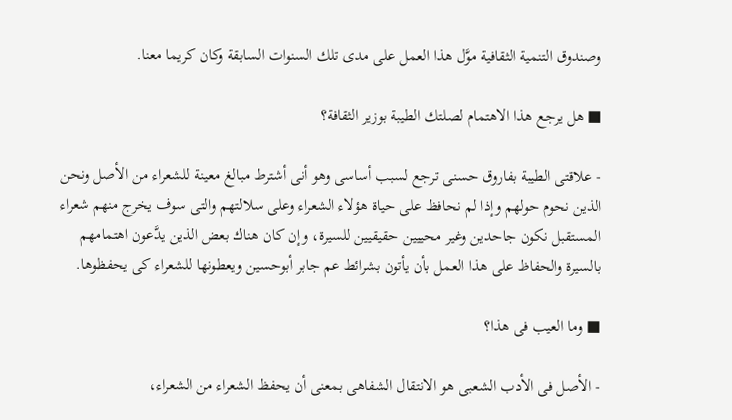وصندوق التنمية الثقافية موَّل هذا العمل على مدى تلك السنوات السابقة وكان كريما معنا.

■ هل يرجع هذا الاهتمام لصلتك الطيبة بوزير الثقافة؟

- علاقتى الطيبة بفاروق حسنى ترجع لسبب أساسى وهو أنى أشترط مبالغ معينة للشعراء من الأصل ونحن الذين نحوم حولهم وإذا لم نحافظ على حياة هؤلاء الشعراء وعلى سلالتهم والتى سوف يخرج منهم شعراء المستقبل نكون جاحدين وغير محييين حقيقيين للسيرة، وإن كان هناك بعض الذين يدَّعون اهتمامهم بالسيرة والحفاظ على هذا العمل بأن يأتون بشرائط عم جابر أبوحسين ويعطونها للشعراء كى يحفظوها.

■ وما العيب فى هذا؟

- الأصل فى الأدب الشعبى هو الانتقال الشفاهى بمعنى أن يحفظ الشعراء من الشعراء،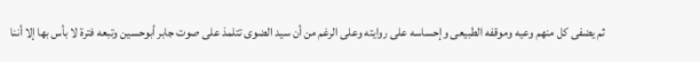ثم يضفى كل منهم وعيه وموقفه الطبيعى وإحساسه على روايته وعلى الرغم من أن سيد الضوى تتلمذ على صوت جابر أبوحسين وتبعه فترة لا بأس بها إلا أننا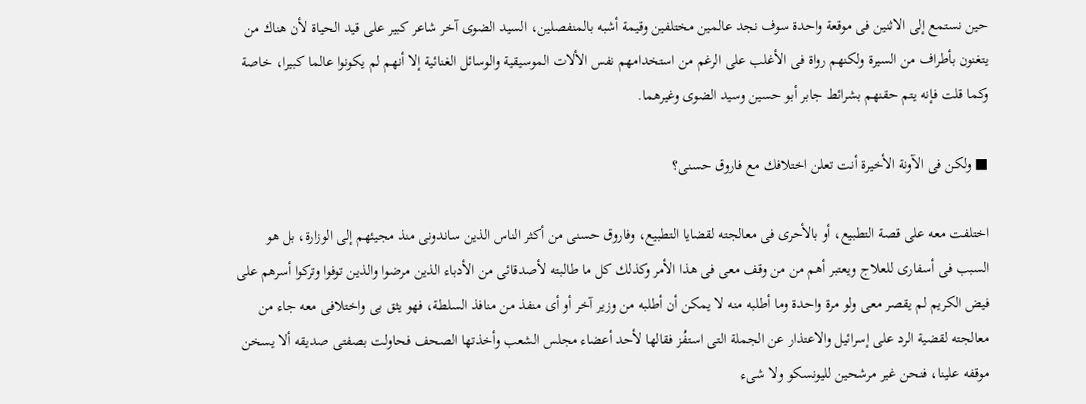حين نستمع إلى الاثنين فى موقعة واحدة سوف نجد عالمين مختلفين وقيمة أشبه بالمنفصلين، السيد الضوى آخر شاعر كبير على قيد الحياة لأن هناك من يتغنون بأطراف من السيرة ولكنهم رواة فى الأغلب على الرغم من استخدامهم نفس الألات الموسيقية والوسائل الغنائية إلا أنهم لم يكونوا عالما كبيرا، خاصة وكما قلت فإنه يتم حقنهم بشرائط جابر أبو حسين وسيد الضوى وغيرهما.

■ ولكن فى الآونة الأخيرة أنت تعلن اختلافك مع فاروق حسنى؟

اختلفت معه على قصة التطبيع، أو بالأحرى فى معالجته لقضايا التطبيع، وفاروق حسنى من أكثر الناس الذين ساندونى منذ مجيئهم إلى الوزارة، بل هو السبب فى أسفارى للعلاج ويعتبر أهم من من وقف معى فى هذا الأمر وكذلك كل ما طالبته لأصدقائى من الأدباء الذين مرضوا والذين توفوا وتركوا أسرهم على فيض الكريم لم يقصر معى ولو مرة واحدة وما أطلبه منه لا يمكن أن أطلبه من وزير آخر أو أى منفذ من منافذ السلطة، فهو يثق بى واختلافى معه جاء من معالجته لقضية الرد على إسرائيل والاعتذار عن الجملة التى استفُز فقالها لأحد أعضاء مجلس الشعب وأخذتها الصحف فحاولت بصفتى صديقه ألا يسخن موقفه علينا، فنحن غير مرشحين لليونسكو ولا شىء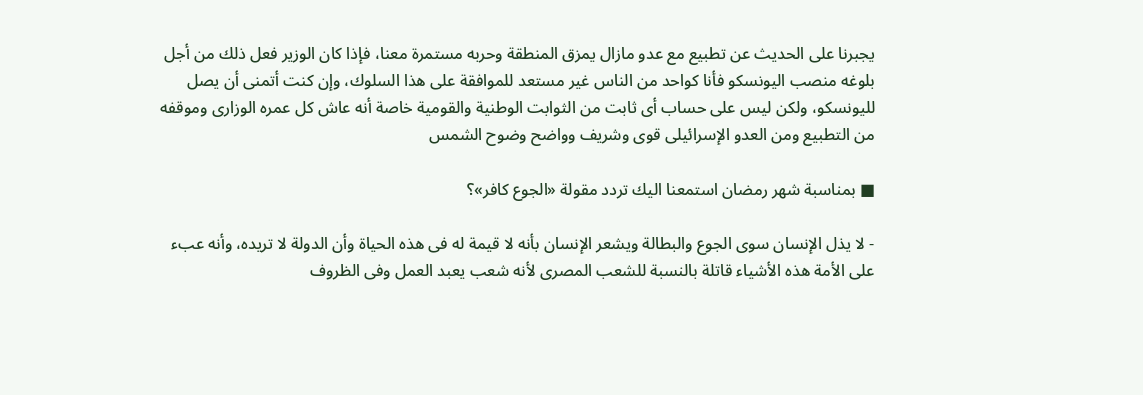يجبرنا على الحديث عن تطبيع مع عدو مازال يمزق المنطقة وحربه مستمرة معنا، فإذا كان الوزير فعل ذلك من أجل بلوغه منصب اليونسكو فأنا كواحد من الناس غير مستعد للموافقة على هذا السلوك، وإن كنت أتمنى أن يصل لليونسكو، ولكن ليس على حساب أى ثابت من الثوابت الوطنية والقومية خاصة أنه عاش كل عمره الوزارى وموقفه من التطبيع ومن العدو الإسرائيلى قوى وشريف وواضح وضوح الشمس

■ بمناسبة شهر رمضان استمعنا اليك تردد مقولة «الجوع كافر»؟

- لا يذل الإنسان سوى الجوع والبطالة ويشعر الإنسان بأنه لا قيمة له فى هذه الحياة وأن الدولة لا تريده، وأنه عبء على الأمة هذه الأشياء قاتلة بالنسبة للشعب المصرى لأنه شعب يعبد العمل وفى الظروف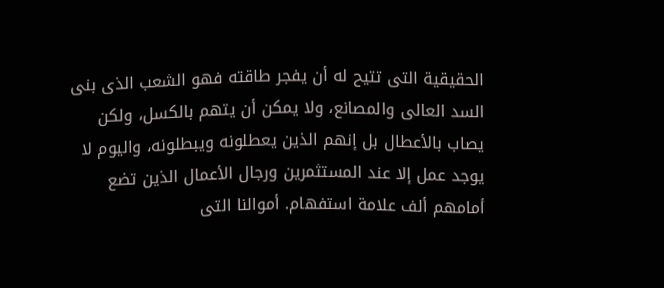الحقيقية التى تتيح له أن يفجر طاقته فهو الشعب الذى بنى السد العالى والمصانع، ولا يمكن أن يتهم بالكسل، ولكن يصاب بالأعطال بل إنهم الذين يعطلونه ويبطلونه، واليوم لا يوجد عمل إلا عند المستثمرين ورجال الأعمال الذين تضع أمامهم ألف علامة استفهام. أموالنا التى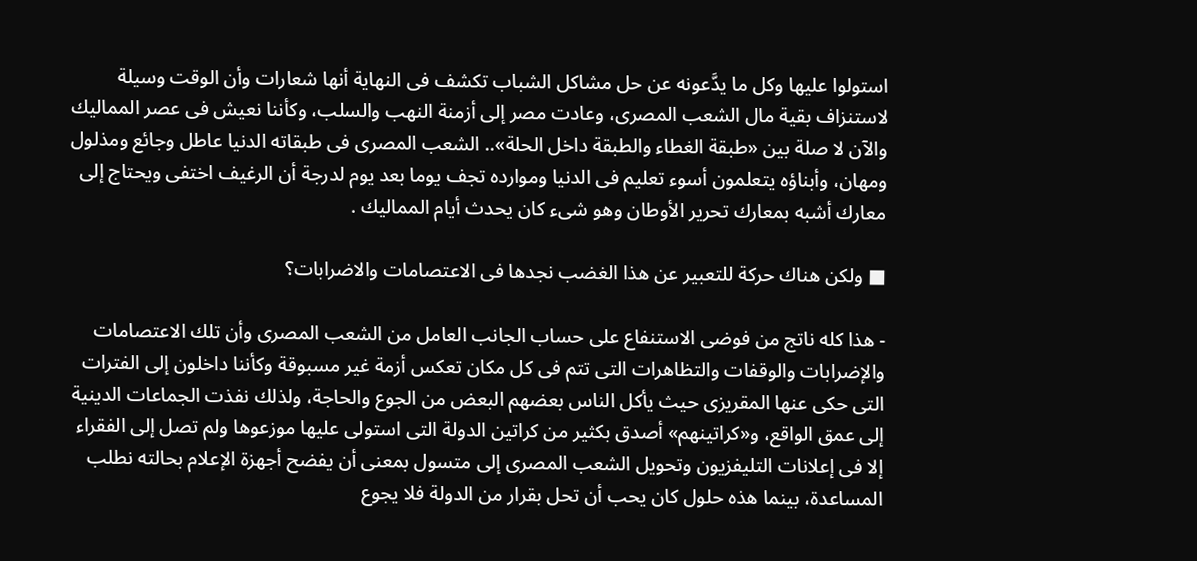استولوا عليها وكل ما يدَّعونه عن حل مشاكل الشباب تكشف فى النهاية أنها شعارات وأن الوقت وسيلة لاستنزاف بقية مال الشعب المصرى، وعادت مصر إلى أزمنة النهب والسلب، وكأننا نعيش فى عصر المماليك والآن لا صلة بين «طبقة الغطاء والطبقة داخل الحلة».. الشعب المصرى فى طبقاته الدنيا عاطل وجائع ومذلول ومهان، وأبناؤه يتعلمون أسوء تعليم فى الدنيا وموارده تجف يوما بعد يوم لدرجة أن الرغيف اختفى ويحتاج إلى معارك أشبه بمعارك تحرير الأوطان وهو شىء كان يحدث أيام المماليك .

■ ولكن هناك حركة للتعبير عن هذا الغضب نجدها فى الاعتصامات والاضرابات؟

- هذا كله ناتج من فوضى الاستنفاع على حساب الجانب العامل من الشعب المصرى وأن تلك الاعتصامات والإضرابات والوقفات والتظاهرات التى تتم فى كل مكان تعكس أزمة غير مسبوقة وكأننا داخلون إلى الفترات التى حكى عنها المقريزى حيث يأكل الناس بعضهم البعض من الجوع والحاجة، ولذلك نفذت الجماعات الدينية إلى عمق الواقع، و«كراتينهم» أصدق بكثير من كراتين الدولة التى استولى عليها موزعوها ولم تصل إلى الفقراء إلا فى إعلانات التليفزيون وتحويل الشعب المصرى إلى متسول بمعنى أن يفضح أجهزة الإعلام بحالته نطلب المساعدة، بينما هذه حلول كان يحب أن تحل بقرار من الدولة فلا يجوع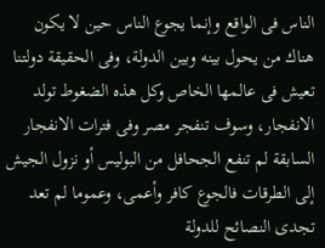الناس فى الواقع وإنما يجوع الناس حين لا يكون هناك من يحول بينه وبين الدولة، وفى الحقيقة دولتنا تعيش فى عالمها الخاص وكل هذه الضغوط تولد الانفجار، وسوف تنفجر مصر وفى فترات الانفجار السابقة لم تنفع الجحافل من البوليس أو نزول الجيش إلى الطرقات فالجوع كافر وأعمى، وعموما لم تعد تجدى النصائح للدولة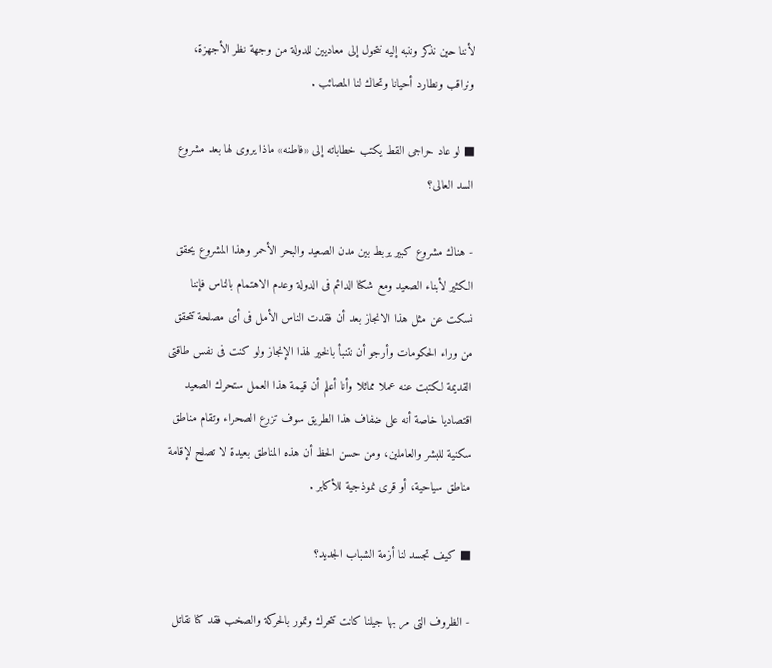لأننا حين نذكر وننبه إليه نتحول إلى معاديين للدولة من وجهة نظر الأجهزة، ونراقب ونطارد أحيانا وتحاك لنا المصائب .

■ لو عاد حراجى القط يكتب خطاباته إلى «فاطنه» ماذا يروى لها بعد مشروع السد العالى؟

- هناك مشروع كبير يربط بين مدن الصعيد والبحر الأحمر وهذا المشروع يحقق الكثير لأبناء الصعيد ومع شكنا الدائم فى الدولة وعدم الاهتمام بالناس فإننا نسكت عن مثل هذا الانجاز بعد أن فقدت الناس الأمل فى أى مصلحة تتحقق من وراء الحكومات وأرجو أن نتنبأ بالخير لهذا الإنجاز ولو كنت فى نفس طاقتى القديمة لكتبت عنه عملا مماثلا وأنا أعلم أن قيمة هذا العمل ستحرك الصعيد اقتصاديا خاصة أنه على ضفاف هذا الطريق سوف تزرع الصحراء وتقام مناطق سكنية للبشر والعاملين، ومن حسن الحظ أن هذه المناطق بعيدة لا تصلح لإقامة مناطق سياحية، أو قرى نموذجية للأكابر .

■ كيف تجسد لنا أزمة الشباب الجديد؟

- الظروف التى مر بها جيلنا كانت تتحرك وتمور بالحركة والصخب فقد كنا نقاتل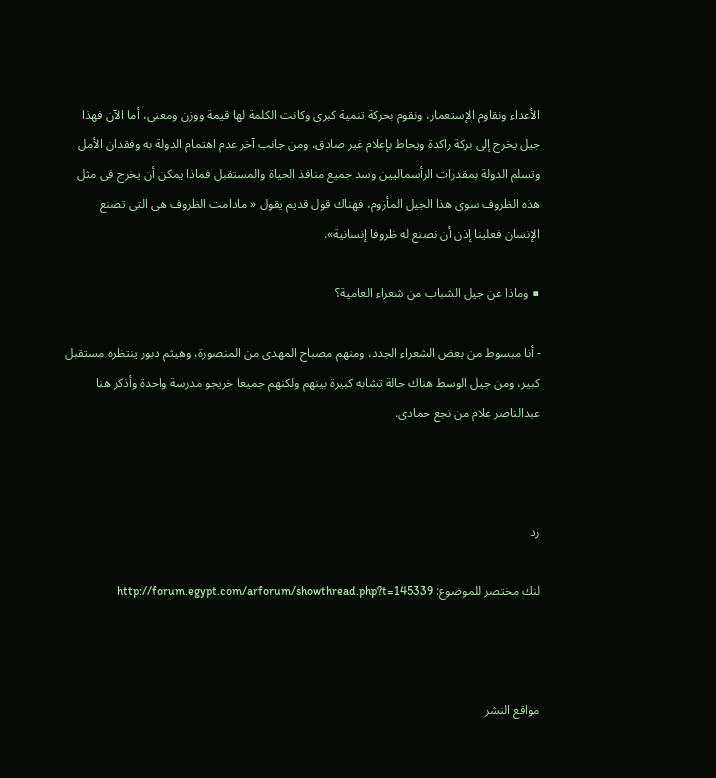الأعداء ونقاوم الإستعمار، ونقوم بحركة تنمية كبرى وكانت الكلمة لها قيمة ووزن ومعنى، أما الآن فهذا جيل يخرج إلى بركة راكدة ويحاط بإعلام غير صادق، ومن جانب آخر عدم اهتمام الدولة به وفقدان الأمل وتسلم الدولة بمقدرات الرأسماليين وسد جميع منافذ الحياة والمستقبل فماذا يمكن أن يخرج فى مثل هذه الظروف سوى هذا الجيل المأزوم، فهناك قول قديم يقول « مادامت الظروف هى التى تصنع الإنسان فعلينا إذن أن نصنع له ظروفا إنسانية».

■ وماذا عن جيل الشباب من شعراء العامية؟

- أنا مبسوط من بعض الشعراء الجدد، ومنهم مصباح المهدى من المنصورة، وهيثم دبور ينتظره مستقبل كبير، ومن جيل الوسط هناك حالة تشابه كبيرة بينهم ولكنهم جميعا خريجو مدرسة واحدة وأذكر هنا عبدالناصر علام من نجع حمادى.



رد

لنك مختصر للموضوع: http://forum.egypt.com/arforum/showthread.php?t=145339



مواقع النشر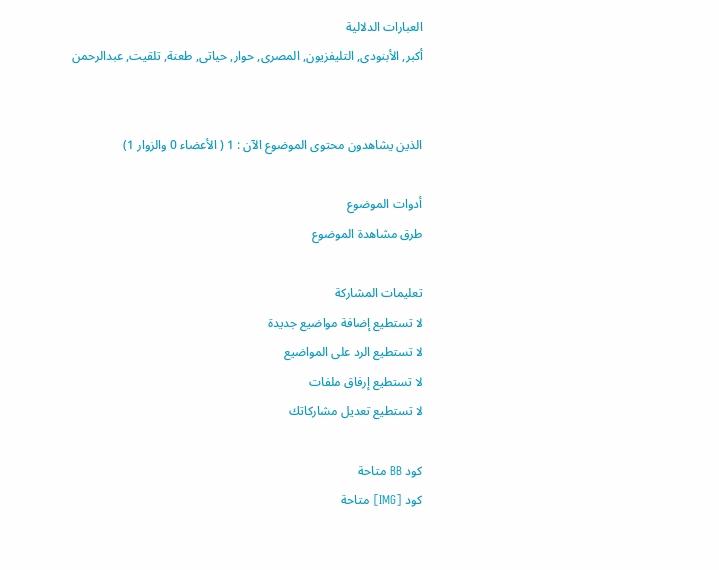العبارات الدلالية
أكبر, الأبنودى, التليفزيون, المصرى, حوار, حياتى, طعنة, تلقيت, عبدالرحمن


الذين يشاهدون محتوى الموضوع الآن : 1 ( الأعضاء 0 والزوار 1)

أدوات الموضوع
طرق مشاهدة الموضوع

تعليمات المشاركة
لا تستطيع إضافة مواضيع جديدة
لا تستطيع الرد على المواضيع
لا تستطيع إرفاق ملفات
لا تستطيع تعديل مشاركاتك

كود BB متاحة
كود [IMG] متاحة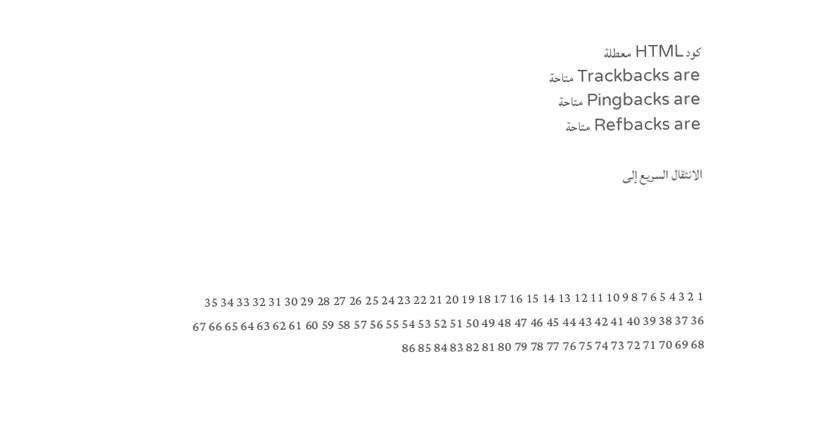كود HTML معطلة
Trackbacks are متاحة
Pingbacks are متاحة
Refbacks are متاحة

الانتقال السريع إلى




1 2 3 4 5 6 7 8 9 10 11 12 13 14 15 16 17 18 19 20 21 22 23 24 25 26 27 28 29 30 31 32 33 34 35 36 37 38 39 40 41 42 43 44 45 46 47 48 49 50 51 52 53 54 55 56 57 58 59 60 61 62 63 64 65 66 67 68 69 70 71 72 73 74 75 76 77 78 79 80 81 82 83 84 85 86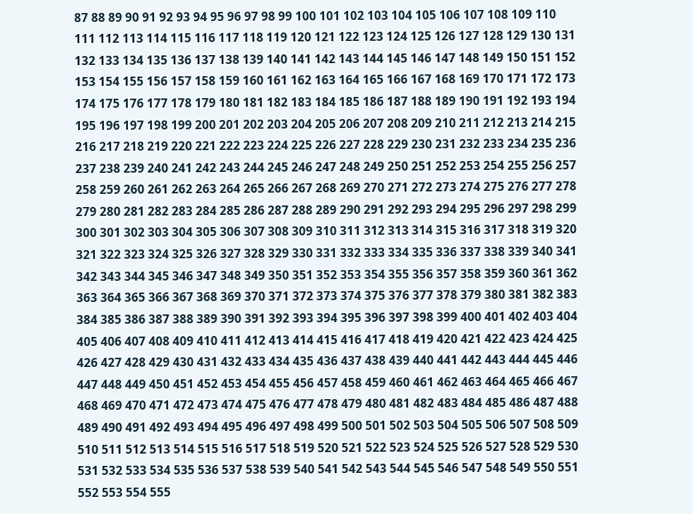87 88 89 90 91 92 93 94 95 96 97 98 99 100 101 102 103 104 105 106 107 108 109 110 111 112 113 114 115 116 117 118 119 120 121 122 123 124 125 126 127 128 129 130 131 132 133 134 135 136 137 138 139 140 141 142 143 144 145 146 147 148 149 150 151 152 153 154 155 156 157 158 159 160 161 162 163 164 165 166 167 168 169 170 171 172 173 174 175 176 177 178 179 180 181 182 183 184 185 186 187 188 189 190 191 192 193 194 195 196 197 198 199 200 201 202 203 204 205 206 207 208 209 210 211 212 213 214 215 216 217 218 219 220 221 222 223 224 225 226 227 228 229 230 231 232 233 234 235 236 237 238 239 240 241 242 243 244 245 246 247 248 249 250 251 252 253 254 255 256 257 258 259 260 261 262 263 264 265 266 267 268 269 270 271 272 273 274 275 276 277 278 279 280 281 282 283 284 285 286 287 288 289 290 291 292 293 294 295 296 297 298 299 300 301 302 303 304 305 306 307 308 309 310 311 312 313 314 315 316 317 318 319 320 321 322 323 324 325 326 327 328 329 330 331 332 333 334 335 336 337 338 339 340 341 342 343 344 345 346 347 348 349 350 351 352 353 354 355 356 357 358 359 360 361 362 363 364 365 366 367 368 369 370 371 372 373 374 375 376 377 378 379 380 381 382 383 384 385 386 387 388 389 390 391 392 393 394 395 396 397 398 399 400 401 402 403 404 405 406 407 408 409 410 411 412 413 414 415 416 417 418 419 420 421 422 423 424 425 426 427 428 429 430 431 432 433 434 435 436 437 438 439 440 441 442 443 444 445 446 447 448 449 450 451 452 453 454 455 456 457 458 459 460 461 462 463 464 465 466 467 468 469 470 471 472 473 474 475 476 477 478 479 480 481 482 483 484 485 486 487 488 489 490 491 492 493 494 495 496 497 498 499 500 501 502 503 504 505 506 507 508 509 510 511 512 513 514 515 516 517 518 519 520 521 522 523 524 525 526 527 528 529 530 531 532 533 534 535 536 537 538 539 540 541 542 543 544 545 546 547 548 549 550 551 552 553 554 555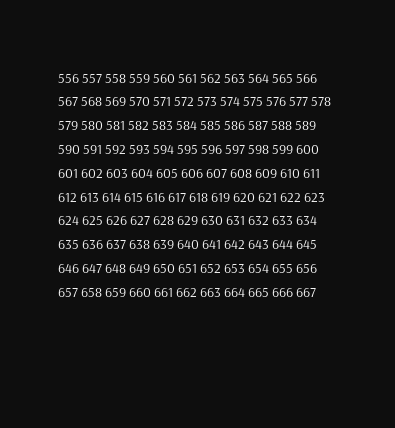556 557 558 559 560 561 562 563 564 565 566 567 568 569 570 571 572 573 574 575 576 577 578 579 580 581 582 583 584 585 586 587 588 589 590 591 592 593 594 595 596 597 598 599 600 601 602 603 604 605 606 607 608 609 610 611 612 613 614 615 616 617 618 619 620 621 622 623 624 625 626 627 628 629 630 631 632 633 634 635 636 637 638 639 640 641 642 643 644 645 646 647 648 649 650 651 652 653 654 655 656 657 658 659 660 661 662 663 664 665 666 667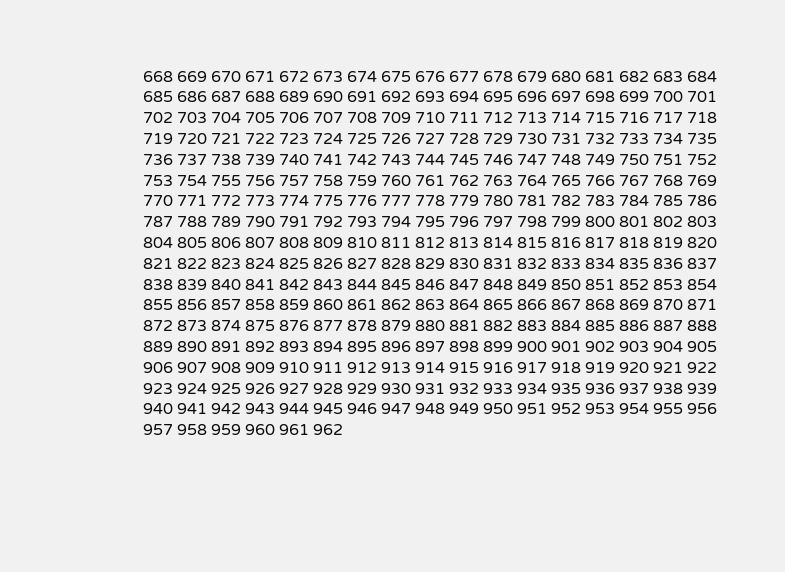668 669 670 671 672 673 674 675 676 677 678 679 680 681 682 683 684 685 686 687 688 689 690 691 692 693 694 695 696 697 698 699 700 701 702 703 704 705 706 707 708 709 710 711 712 713 714 715 716 717 718 719 720 721 722 723 724 725 726 727 728 729 730 731 732 733 734 735 736 737 738 739 740 741 742 743 744 745 746 747 748 749 750 751 752 753 754 755 756 757 758 759 760 761 762 763 764 765 766 767 768 769 770 771 772 773 774 775 776 777 778 779 780 781 782 783 784 785 786 787 788 789 790 791 792 793 794 795 796 797 798 799 800 801 802 803 804 805 806 807 808 809 810 811 812 813 814 815 816 817 818 819 820 821 822 823 824 825 826 827 828 829 830 831 832 833 834 835 836 837 838 839 840 841 842 843 844 845 846 847 848 849 850 851 852 853 854 855 856 857 858 859 860 861 862 863 864 865 866 867 868 869 870 871 872 873 874 875 876 877 878 879 880 881 882 883 884 885 886 887 888 889 890 891 892 893 894 895 896 897 898 899 900 901 902 903 904 905 906 907 908 909 910 911 912 913 914 915 916 917 918 919 920 921 922 923 924 925 926 927 928 929 930 931 932 933 934 935 936 937 938 939 940 941 942 943 944 945 946 947 948 949 950 951 952 953 954 955 956 957 958 959 960 961 962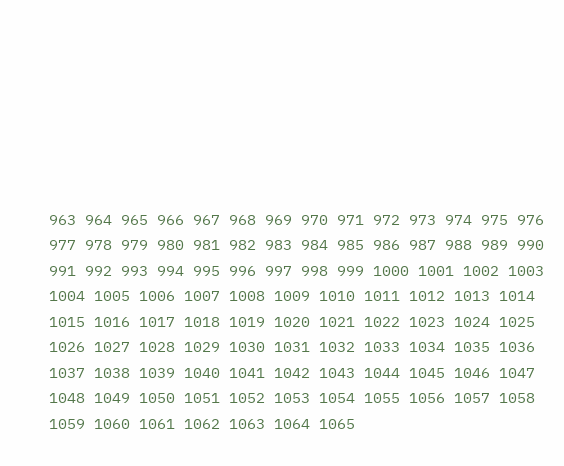963 964 965 966 967 968 969 970 971 972 973 974 975 976 977 978 979 980 981 982 983 984 985 986 987 988 989 990 991 992 993 994 995 996 997 998 999 1000 1001 1002 1003 1004 1005 1006 1007 1008 1009 1010 1011 1012 1013 1014 1015 1016 1017 1018 1019 1020 1021 1022 1023 1024 1025 1026 1027 1028 1029 1030 1031 1032 1033 1034 1035 1036 1037 1038 1039 1040 1041 1042 1043 1044 1045 1046 1047 1048 1049 1050 1051 1052 1053 1054 1055 1056 1057 1058 1059 1060 1061 1062 1063 1064 1065